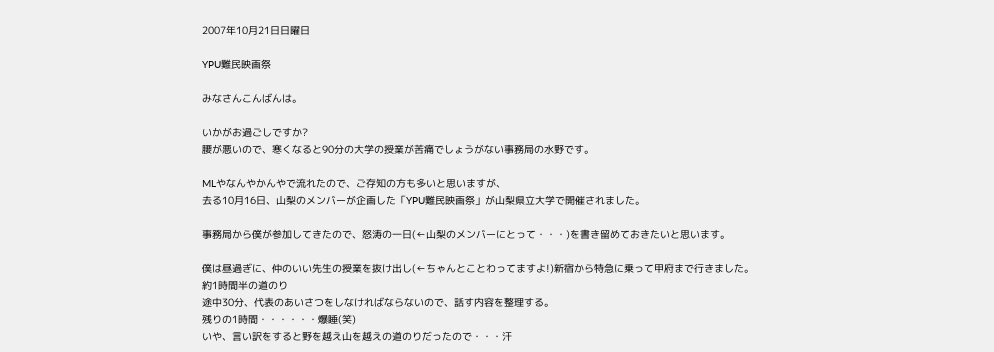2007年10月21日日曜日

YPU難民映画祭

みなさんこんばんは。

いかがお過ごしですか?
腰が悪いので、寒くなると90分の大学の授業が苦痛でしょうがない事務局の水野です。

MLやなんやかんやで流れたので、ご存知の方も多いと思いますが、
去る10月16日、山梨のメンバーが企画した「YPU難民映画祭」が山梨県立大学で開催されました。

事務局から僕が参加してきたので、怒涛の一日(←山梨のメンバーにとって・・・)を書き留めておきたいと思います。

僕は昼過ぎに、仲のいい先生の授業を抜け出し(←ちゃんとことわってますよ!)新宿から特急に乗って甲府まで行きました。
約1時間半の道のり
途中30分、代表のあいさつをしなければならないので、話す内容を整理する。
残りの1時間・・・・・・爆睡(笑)
いや、言い訳をすると野を越え山を越えの道のりだったので・・・汗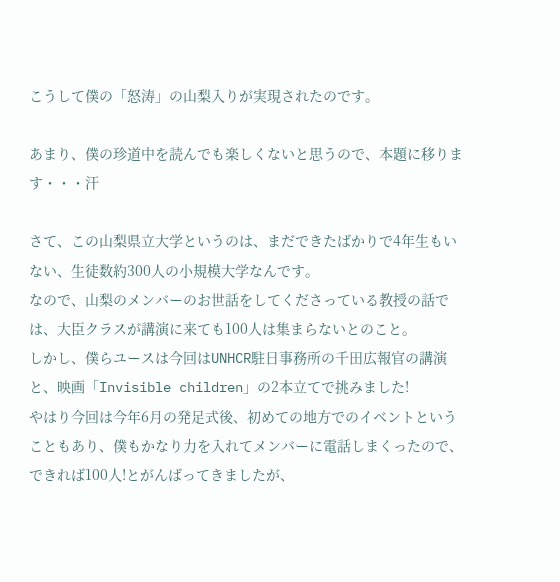こうして僕の「怒涛」の山梨入りが実現されたのです。

あまり、僕の珍道中を読んでも楽しくないと思うので、本題に移ります・・・汗

さて、この山梨県立大学というのは、まだできたばかりで4年生もいない、生徒数約300人の小規模大学なんです。
なので、山梨のメンバーのお世話をしてくださっている教授の話では、大臣クラスが講演に来ても100人は集まらないとのこと。
しかし、僕らユースは今回はUNHCR駐日事務所の千田広報官の講演と、映画「Invisible children」の2本立てで挑みました!
やはり今回は今年6月の発足式後、初めての地方でのイベントということもあり、僕もかなり力を入れてメンバーに電話しまくったので、できれば100人!とがんばってきましたが、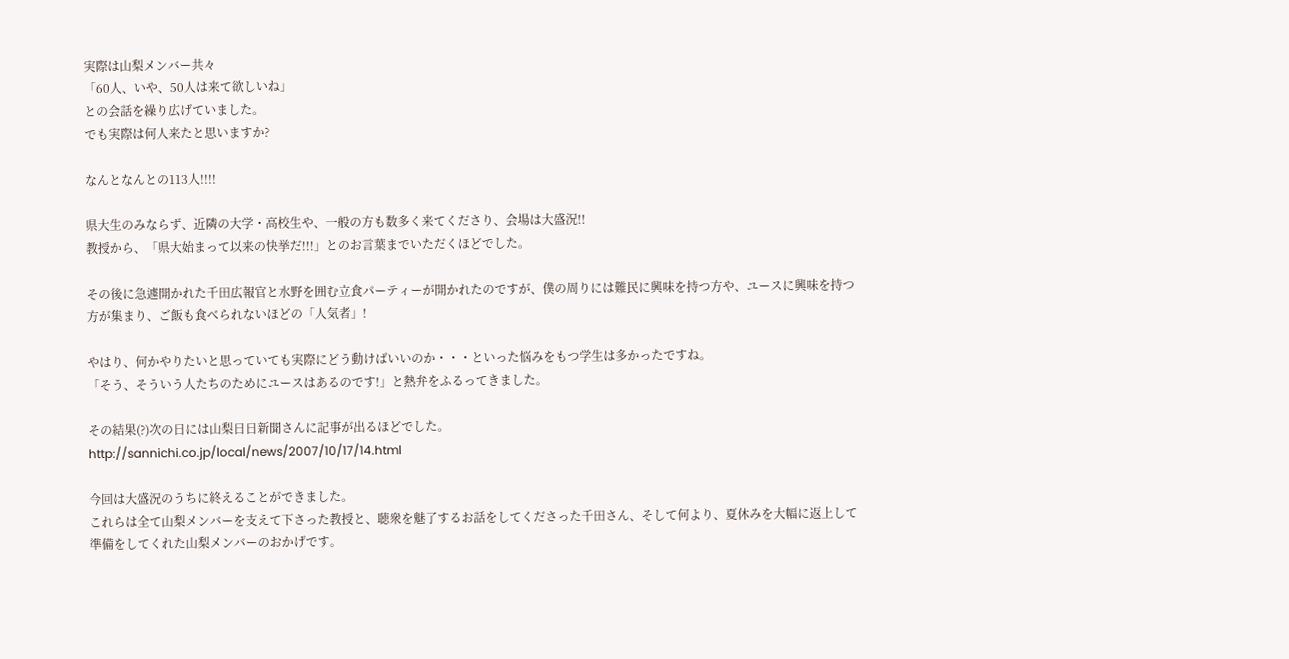実際は山梨メンバー共々
「60人、いや、50人は来て欲しいね」
との会話を繰り広げていました。
でも実際は何人来たと思いますか?

なんとなんとの113人!!!!

県大生のみならず、近隣の大学・高校生や、一般の方も数多く来てくださり、会場は大盛況!!
教授から、「県大始まって以来の快挙だ!!!」とのお言葉までいただくほどでした。

その後に急遽開かれた千田広報官と水野を囲む立食パーティーが開かれたのですが、僕の周りには難民に興味を持つ方や、ユースに興味を持つ方が集まり、ご飯も食べられないほどの「人気者」!

やはり、何かやりたいと思っていても実際にどう動けばいいのか・・・といった悩みをもつ学生は多かったですね。
「そう、そういう人たちのためにユースはあるのです!」と熱弁をふるってきました。

その結果(?)次の日には山梨日日新聞さんに記事が出るほどでした。
http://sannichi.co.jp/local/news/2007/10/17/14.html

今回は大盛況のうちに終えることができました。
これらは全て山梨メンバーを支えて下さった教授と、聴衆を魅了するお話をしてくださった千田さん、そして何より、夏休みを大幅に返上して準備をしてくれた山梨メンバーのおかげです。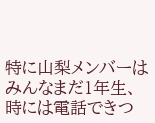特に山梨メンバーはみんなまだ1年生、時には電話できつ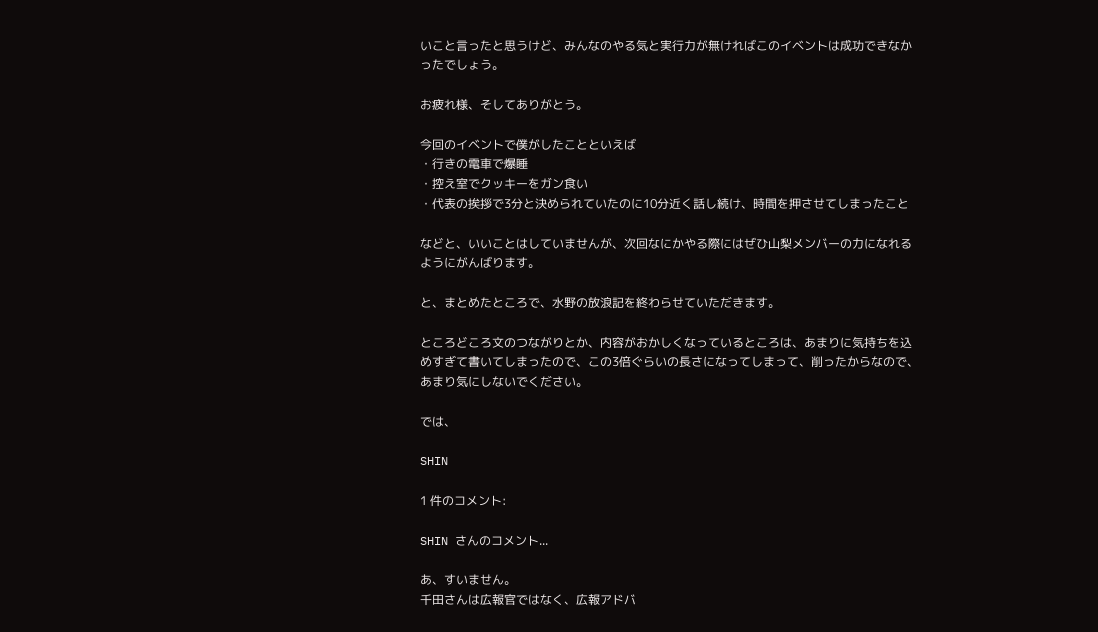いこと言ったと思うけど、みんなのやる気と実行力が無ければこのイベントは成功できなかったでしょう。

お疲れ様、そしてありがとう。

今回のイベントで僕がしたことといえば
・行きの電車で爆睡
・控え室でクッキーをガン食い
・代表の挨拶で3分と決められていたのに10分近く話し続け、時間を押させてしまったこと

などと、いいことはしていませんが、次回なにかやる際にはぜひ山梨メンバーの力になれるようにがんばります。

と、まとめたところで、水野の放浪記を終わらせていただきます。

ところどころ文のつながりとか、内容がおかしくなっているところは、あまりに気持ちを込めすぎて書いてしまったので、この3倍ぐらいの長さになってしまって、削ったからなので、あまり気にしないでください。

では、

SHIN

1 件のコメント:

SHIN さんのコメント...

あ、すいません。
千田さんは広報官ではなく、広報アドバ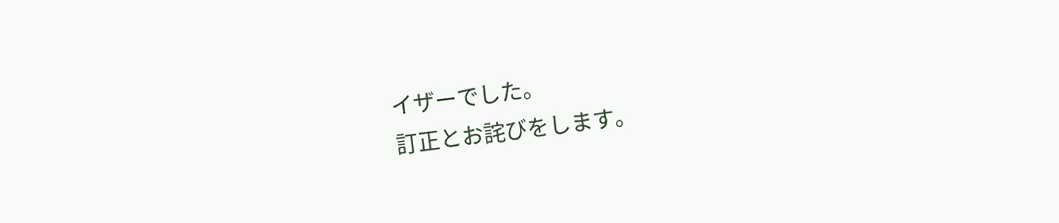イザーでした。
訂正とお詫びをします。